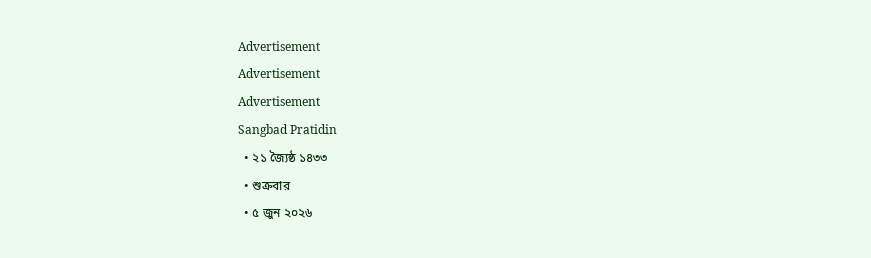Advertisement
Advertisement
Advertisement
Sangbad Pratidin
  • ২১ জ্যৈষ্ঠ ১৪৩৩
  • শুক্রবার
  • ৫ জুন ২০২৬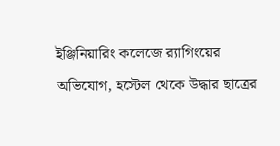ইঞ্জিনিয়ারিং কলেজে ব়্যাগিংয়ের অভিযোগ, হস্টেল থেকে উদ্ধার ছাত্রের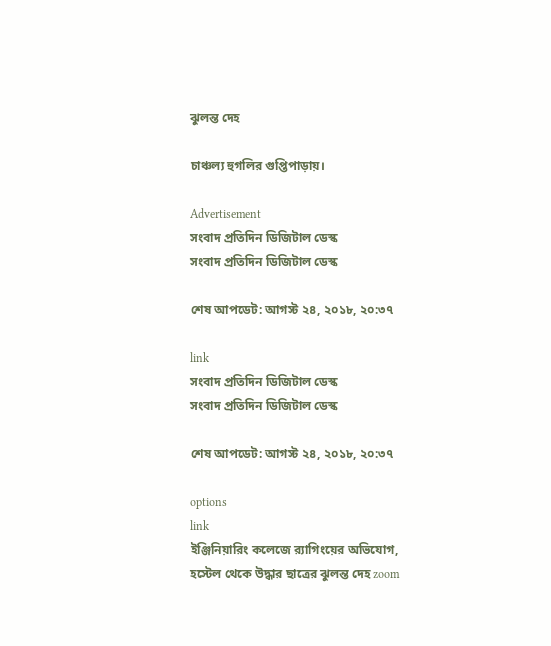ঝুলন্ত দেহ

চাঞ্চল্য হুগলির গুপ্তিপাড়ায়।

Advertisement
সংবাদ প্রতিদিন ডিজিটাল ডেস্ক
সংবাদ প্রতিদিন ডিজিটাল ডেস্ক

শেষ আপডেট: আগস্ট ২৪, ২০১৮, ২০:৩৭

link
সংবাদ প্রতিদিন ডিজিটাল ডেস্ক
সংবাদ প্রতিদিন ডিজিটাল ডেস্ক

শেষ আপডেট: আগস্ট ২৪, ২০১৮, ২০:৩৭

options
link
ইঞ্জিনিয়ারিং কলেজে ব়্যাগিংয়ের অভিযোগ, হস্টেল থেকে উদ্ধার ছাত্রের ঝুলন্ত দেহ zoom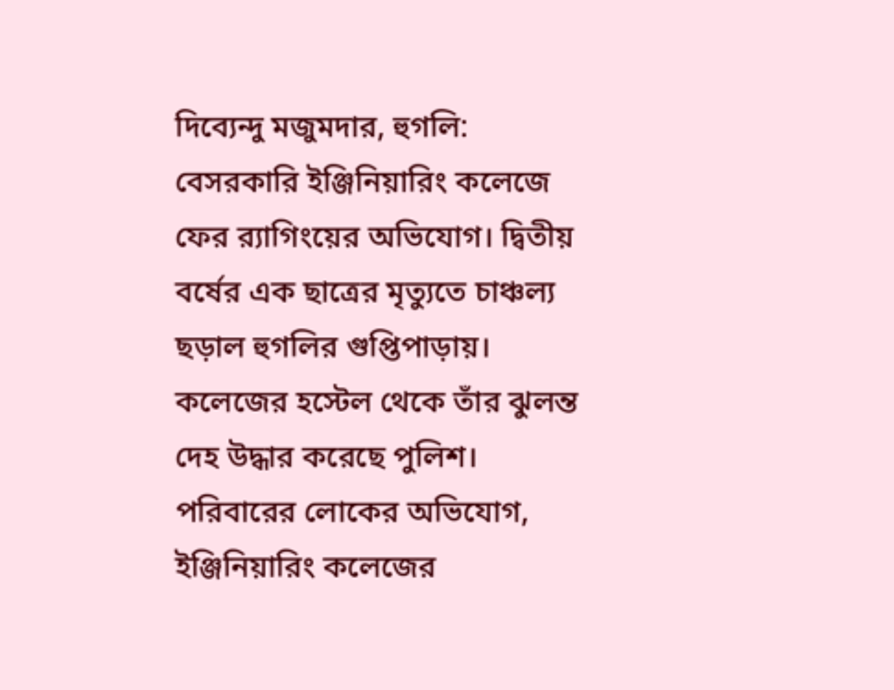দিব্যেন্দু মজুমদার, হুগলি: বেসরকারি ইঞ্জিনিয়ারিং কলেজে ফের ব়্যাগিংয়ের অভিযোগ। দ্বিতীয় বর্ষের এক ছাত্রের মৃত্যুতে চাঞ্চল্য ছড়াল হুগলির গুপ্তিপাড়ায়। কলেজের হস্টেল থেকে তাঁর ঝুলন্ত দেহ উদ্ধার করেছে পুলিশ। পরিবারের লোকের অভিযোগ, ইঞ্জিনিয়ারিং কলেজের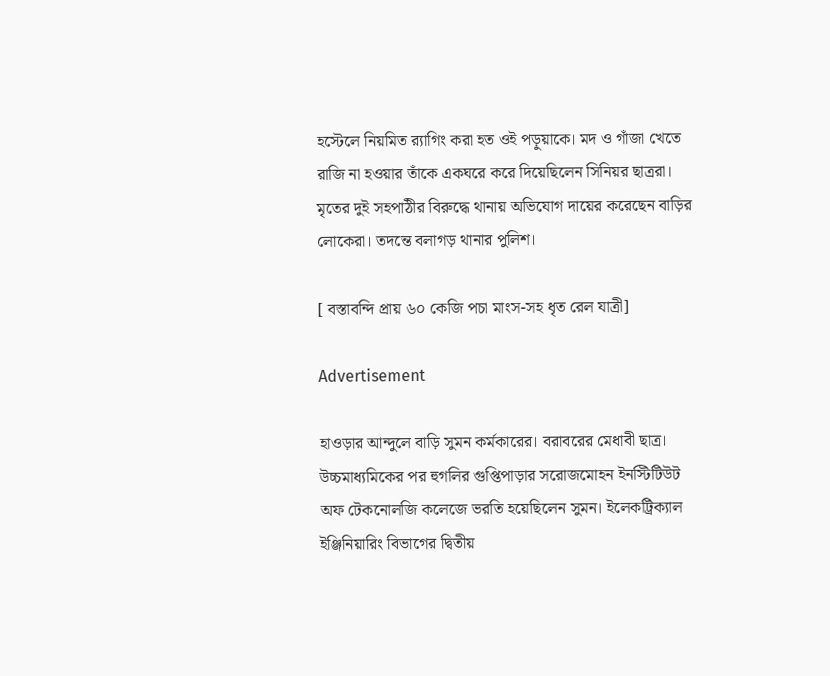হস্টেলে নিয়মিত ব়্যাগিং করা হত ওই পড়ুয়াকে। মদ ও গাঁজা খেতে রাজি না হওয়ার তাঁকে একঘরে করে দিয়েছিলেন সিনিয়র ছাত্ররা। মৃতের দুই সহপাঠীর বিরুদ্ধে থানায় অভিযোগ দায়ের করেছেন বাড়ির লোকেরা। তদন্তে বলাগড় থানার পুলিশ।

[ বস্তাবন্দি প্রায় ৬০ কেজি পচা মাংস-সহ ধৃত রেল যাত্রী]

Advertisement

হাওড়ার আন্দুলে বাড়ি সুমন কর্মকারের। বরাবরের মেধাবী ছাত্র। উচ্চমাধ্যমিকের পর হুগলির গুপ্তিপাড়ার সরোজমোহন ইনস্টিটিউট অফ টেকনোলজি কলেজে ভরতি হয়েছিলেন সুমন। ইলেকট্রিক্যাল ইঞ্জিনিয়ারিং বিভাগের দ্বিতীয়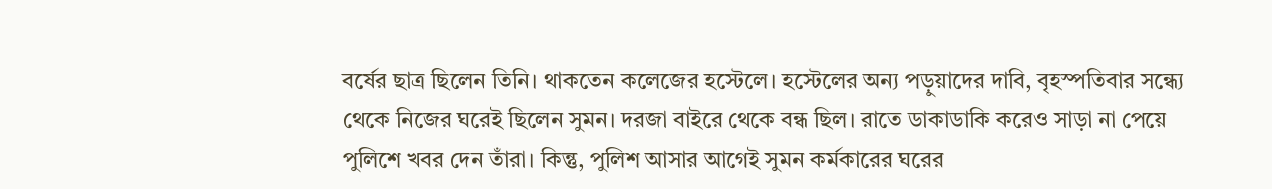বর্ষের ছাত্র ছিলেন তিনি। থাকতেন কলেজের হস্টেলে। হস্টেলের অন্য পড়ুয়াদের দাবি, বৃহস্পতিবার সন্ধ্যে থেকে নিজের ঘরেই ছিলেন সুমন। দরজা বাইরে থেকে বন্ধ ছিল। রাতে ডাকাডাকি করেও সাড়া না পেয়ে পুলিশে খবর দেন তাঁরা। কিন্তু, পুলিশ আসার আগেই সুমন কর্মকারের ঘরের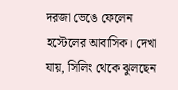দরজা ভেঙে ফেলেন হস্টেলের আবাসিক। দেখা যায়, সিলিং থেকে ঝুলছেন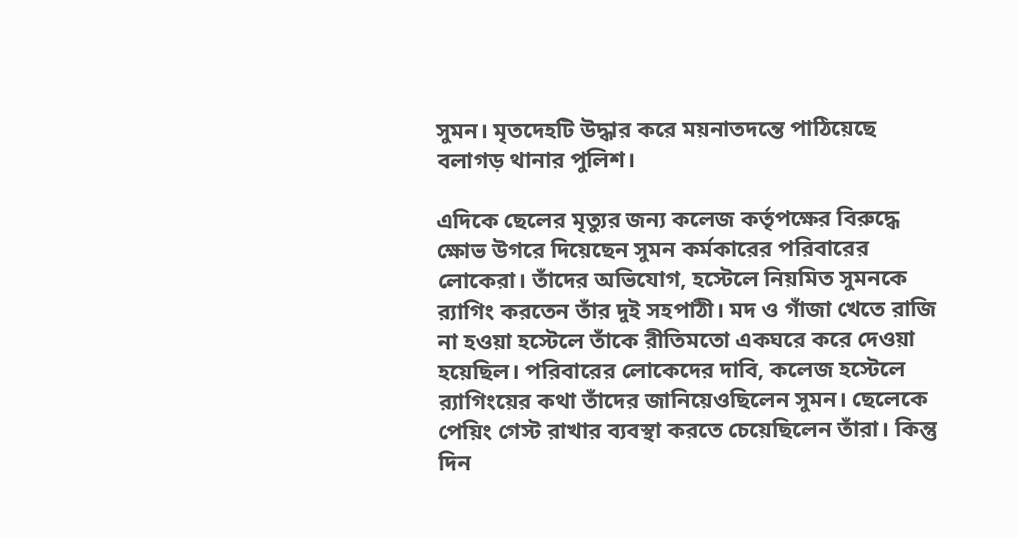সুমন। মৃতদেহটি উদ্ধার করে ময়নাতদন্তে পাঠিয়েছে বলাগড় থানার পুলিশ।

এদিকে ছেলের মৃত্যুর জন্য কলেজ কর্তৃপক্ষের বিরুদ্ধে ক্ষোভ উগরে দিয়েছেন সুমন কর্মকারের পরিবারের লোকেরা। তাঁদের অভিযোগ, হস্টেলে নিয়মিত সুমনকে ব়্যাগিং করতেন তাঁর দুই সহপাঠী। মদ ও গাঁজা খেতে রাজি না হওয়া হস্টেলে তাঁকে রীতিমতো একঘরে করে দেওয়া হয়েছিল। পরিবারের লোকেদের দাবি, কলেজ হস্টেলে ব়্যাগিংয়ের কথা তাঁদের জানিয়েওছিলেন সুমন। ছেলেকে পেয়িং গেস্ট রাখার ব্যবস্থা করতে চেয়েছিলেন তাঁরা। কিন্তু দিন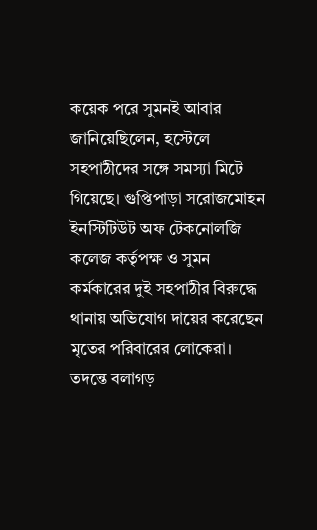কয়েক পরে সুমনই আবার জানিয়েছিলেন, হস্টেলে সহপাঠীদের সঙ্গে সমস্যা মিটে গিয়েছে। গুপ্তিপাড়া সরোজমোহন ইনস্টিটিউট অফ টেকনোলজি কলেজ কর্তৃপক্ষ ও সুমন কর্মকারের দুই সহপাঠীর বিরুদ্ধে থানায় অভিযোগ দায়ের করেছেন মৃতের পরিবারের লোকেরা। তদন্তে বলাগড়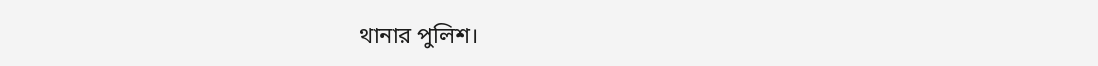থানার পুলিশ।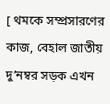[ থমকে সম্প্রসারণের কাজ, বেহাল জাতীয় দু’নম্বর সড়ক এখন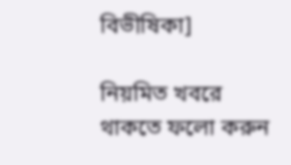বিভীষিকা]

নিয়মিত খবরে থাকতে ফলো করুন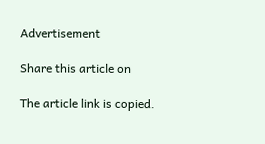Advertisement

Share this article on

The article link is copied.